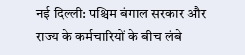नई दिल्ली: पश्चिम बंगाल सरकार और राज्य के कर्मचारियों के बीच लंबे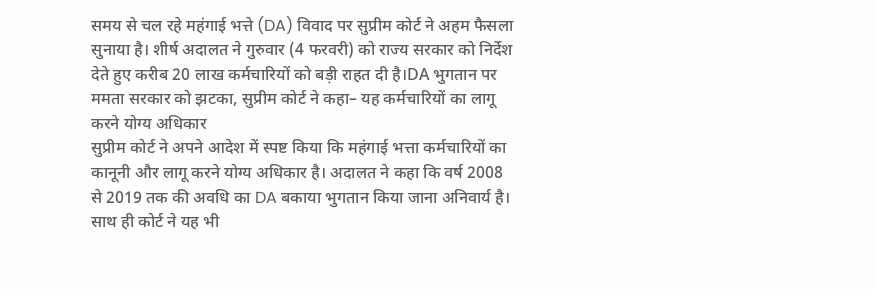समय से चल रहे महंगाई भत्ते (DA) विवाद पर सुप्रीम कोर्ट ने अहम फैसला सुनाया है। शीर्ष अदालत ने गुरुवार (4 फरवरी) को राज्य सरकार को निर्देश देते हुए करीब 20 लाख कर्मचारियों को बड़ी राहत दी है।DA भुगतान पर ममता सरकार को झटका, सुप्रीम कोर्ट ने कहा– यह कर्मचारियों का लागू करने योग्य अधिकार
सुप्रीम कोर्ट ने अपने आदेश में स्पष्ट किया कि महंगाई भत्ता कर्मचारियों का कानूनी और लागू करने योग्य अधिकार है। अदालत ने कहा कि वर्ष 2008 से 2019 तक की अवधि का DA बकाया भुगतान किया जाना अनिवार्य है। साथ ही कोर्ट ने यह भी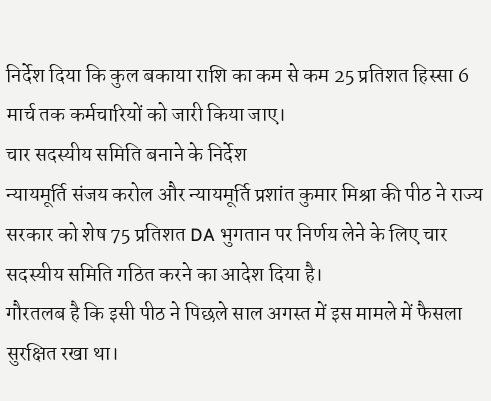निर्देश दिया कि कुल बकाया राशि का कम से कम 25 प्रतिशत हिस्सा 6 मार्च तक कर्मचारियों को जारी किया जाए।
चार सदस्यीय समिति बनाने के निर्देश
न्यायमूर्ति संजय करोल और न्यायमूर्ति प्रशांत कुमार मिश्रा की पीठ ने राज्य सरकार को शेष 75 प्रतिशत DA भुगतान पर निर्णय लेने के लिए चार सदस्यीय समिति गठित करने का आदेश दिया है।
गौरतलब है कि इसी पीठ ने पिछले साल अगस्त में इस मामले में फैसला सुरक्षित रखा था।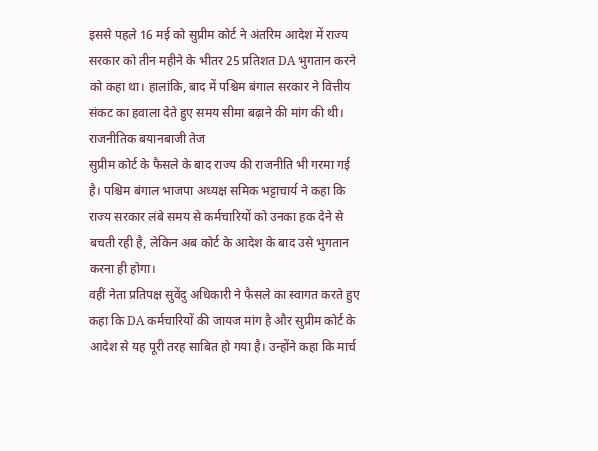इससे पहले 16 मई को सुप्रीम कोर्ट ने अंतरिम आदेश में राज्य सरकार को तीन महीने के भीतर 25 प्रतिशत DA भुगतान करने को कहा था। हालांकि, बाद में पश्चिम बंगाल सरकार ने वित्तीय संकट का हवाला देते हुए समय सीमा बढ़ाने की मांग की थी।
राजनीतिक बयानबाजी तेज
सुप्रीम कोर्ट के फैसले के बाद राज्य की राजनीति भी गरमा गई है। पश्चिम बंगाल भाजपा अध्यक्ष समिक भट्टाचार्य ने कहा कि राज्य सरकार लंबे समय से कर्मचारियों को उनका हक देने से बचती रही है, लेकिन अब कोर्ट के आदेश के बाद उसे भुगतान करना ही होगा।
वहीं नेता प्रतिपक्ष सुवेंदु अधिकारी ने फैसले का स्वागत करते हुए कहा कि DA कर्मचारियों की जायज मांग है और सुप्रीम कोर्ट के आदेश से यह पूरी तरह साबित हो गया है। उन्होंने कहा कि मार्च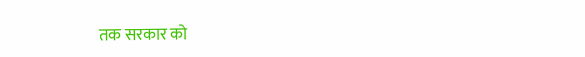तक सरकार को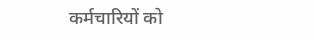कर्मचारियों को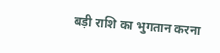बड़ी राशि का भुगतान करना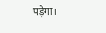पड़ेगा।